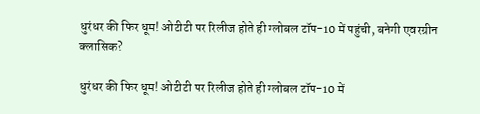धुरंधर की फिर धूम! ओटीटी पर रिलीज होते ही ग्लोबल टॉप-10 में पहुंची, बनेगी एवरग्रीन क्लासिक?

धुरंधर की फिर धूम! ओटीटी पर रिलीज होते ही ग्लोबल टॉप-10 में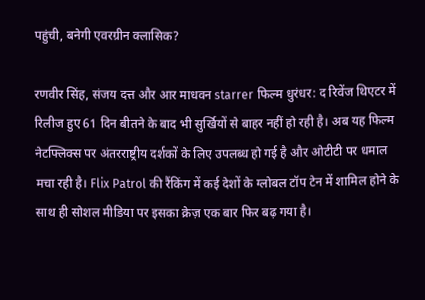पहुंची, बनेगी एवरग्रीन क्लासिक?

रणवीर सिंह, संजय दत्त और आर माधवन starrer फिल्म धुरंधर: द रिवेंज थिएटर में रिलीज हुए 61 दिन बीतने के बाद भी सुर्खियों से बाहर नहीं हो रही है। अब यह फिल्म नेटफ्लिक्स पर अंतरराष्ट्रीय दर्शकों के लिए उपलब्ध हो गई है और ओटीटी पर धमाल मचा रही है। Flix Patrol की रैंकिंग में कई देशों के ग्लोबल टॉप टेन में शामिल होने के साथ ही सोशल मीडिया पर इसका क्रेज़ एक बार फिर बढ़ गया है।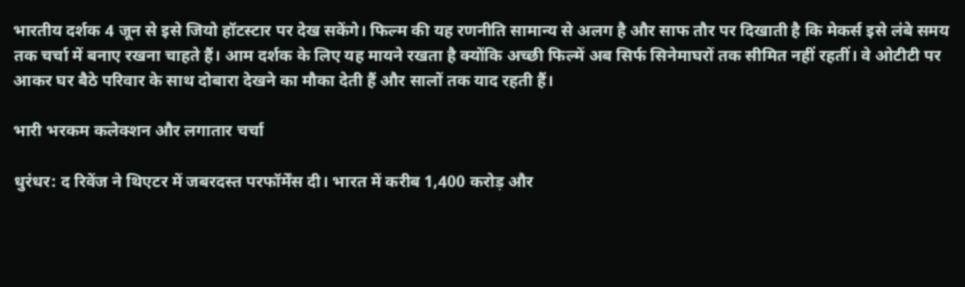भारतीय दर्शक 4 जून से इसे जियो हॉटस्टार पर देख सकेंगे। फिल्म की यह रणनीति सामान्य से अलग है और साफ तौर पर दिखाती है कि मेकर्स इसे लंबे समय तक चर्चा में बनाए रखना चाहते हैं। आम दर्शक के लिए यह मायने रखता है क्योंकि अच्छी फिल्में अब सिर्फ सिनेमाघरों तक सीमित नहीं रहतीं। वे ओटीटी पर आकर घर बैठे परिवार के साथ दोबारा देखने का मौका देती हैं और सालों तक याद रहती हैं।

भारी भरकम कलेक्शन और लगातार चर्चा

धुरंधर: द रिवेंज ने थिएटर में जबरदस्त परफॉर्मेंस दी। भारत में करीब 1,400 करोड़ और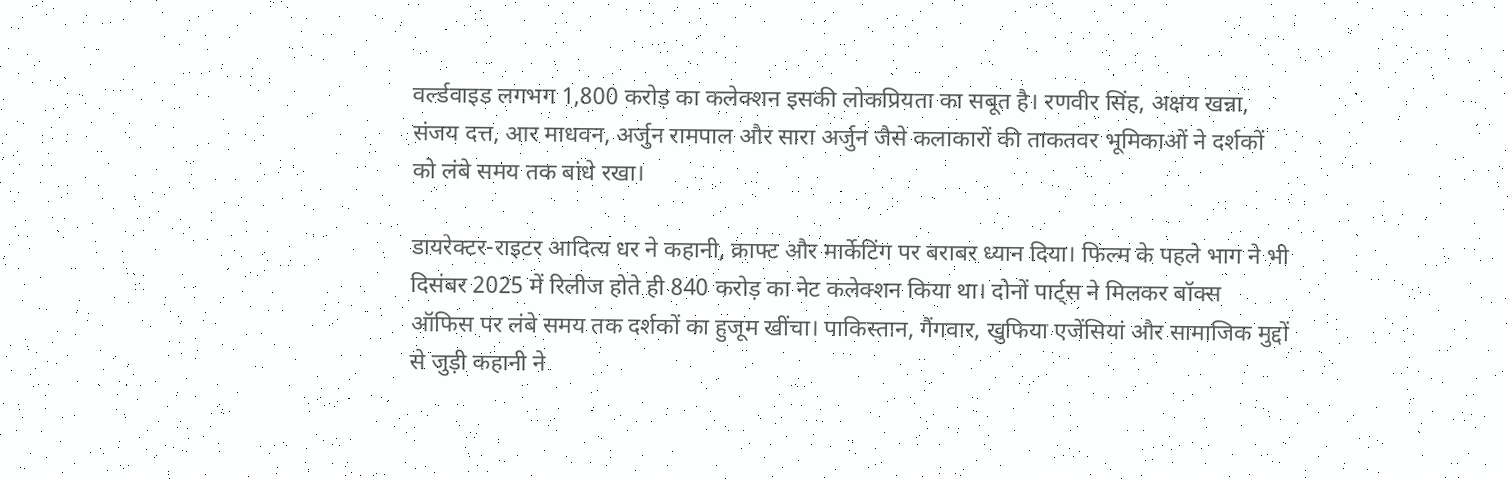वर्ल्डवाइड लगभग 1,800 करोड़ का कलेक्शन इसकी लोकप्रियता का सबूत है। रणवीर सिंह, अक्षय खन्ना, संजय दत्त, आर माधवन, अर्जुन रामपाल और सारा अर्जुन जैसे कलाकारों की ताकतवर भूमिकाओं ने दर्शकों को लंबे समय तक बांधे रखा।

डायरेक्टर-राइटर आदित्य धर ने कहानी, क्राफ्ट और मार्केटिंग पर बराबर ध्यान दिया। फिल्म के पहले भाग ने भी दिसंबर 2025 में रिलीज होते ही 840 करोड़ का नेट कलेक्शन किया था। दोनों पार्ट्स ने मिलकर बॉक्स ऑफिस पर लंबे समय तक दर्शकों का हुजूम खींचा। पाकिस्तान, गैंगवार, खुफिया एजेंसियां और सामाजिक मुद्दों से जुड़ी कहानी ने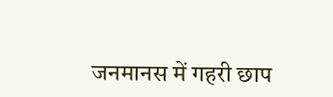जनमानस में गहरी छाप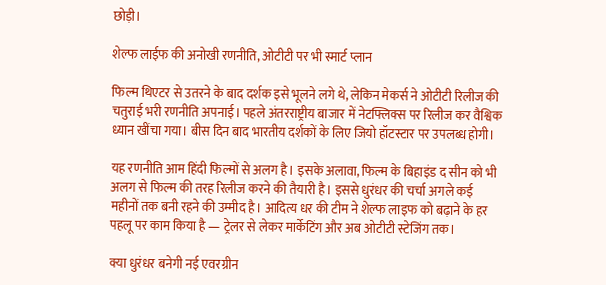छोड़ी।

शेल्फ लाईफ की अनोखी रणनीति, ओटीटी पर भी स्मार्ट प्लान

फिल्म थिएटर से उतरने के बाद दर्शक इसे भूलने लगे थे, लेकिन मेकर्स ने ओटीटी रिलीज की चतुराई भरी रणनीति अपनाई। पहले अंतरराष्ट्रीय बाजार में नेटफ्लिक्स पर रिलीज कर वैश्विक ध्यान खींचा गया। बीस दिन बाद भारतीय दर्शकों के लिए जियो हॉटस्टार पर उपलब्ध होगी।

यह रणनीति आम हिंदी फिल्मों से अलग है। इसके अलावा, फिल्म के बिहाइंड द सीन को भी अलग से फिल्म की तरह रिलीज करने की तैयारी है। इससे धुरंधर की चर्चा अगले कई महीनों तक बनी रहने की उम्मीद है। आदित्य धर की टीम ने शेल्फ लाइफ को बढ़ाने के हर पहलू पर काम किया है — ट्रेलर से लेकर मार्केटिंग और अब ओटीटी स्टेजिंग तक।

क्या धुरंधर बनेगी नई एवरग्रीन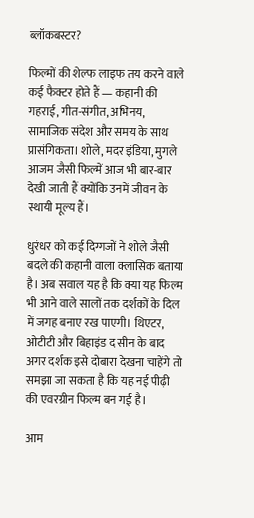ब्लॉकबस्टर?

फिल्मों की शेल्फ लाइफ तय करने वाले कई फैक्टर होते हैं — कहानी की गहराई, गीत-संगीत, अभिनय, सामाजिक संदेश और समय के साथ प्रासंगिकता। शोले, मदर इंडिया, मुगले आजम जैसी फिल्में आज भी बार-बार देखी जाती हैं क्योंकि उनमें जीवन के स्थायी मूल्य हैं।

धुरंधर को कई दिग्गजों ने शोले जैसी बदले की कहानी वाला क्लासिक बताया है। अब सवाल यह है कि क्या यह फिल्म भी आने वाले सालों तक दर्शकों के दिल में जगह बनाए रख पाएगी। थिएटर, ओटीटी और बिहाइंड द सीन के बाद अगर दर्शक इसे दोबारा देखना चाहेंगे तो समझा जा सकता है कि यह नई पीढ़ी की एवरग्रीन फिल्म बन गई है।

आम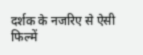दर्शक के नजरिए से ऐसी फिल्में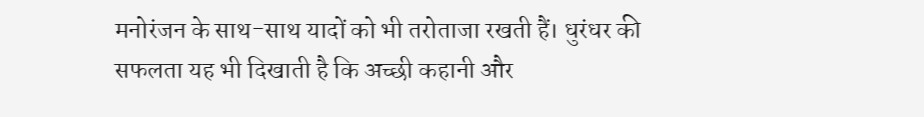मनोरंजन के साथ-साथ यादों को भी तरोताजा रखती हैं। धुरंधर की सफलता यह भी दिखाती है कि अच्छी कहानी और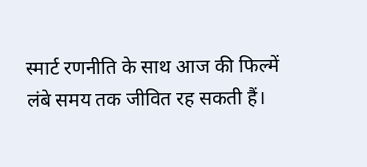स्मार्ट रणनीति के साथ आज की फिल्में लंबे समय तक जीवित रह सकती हैं।